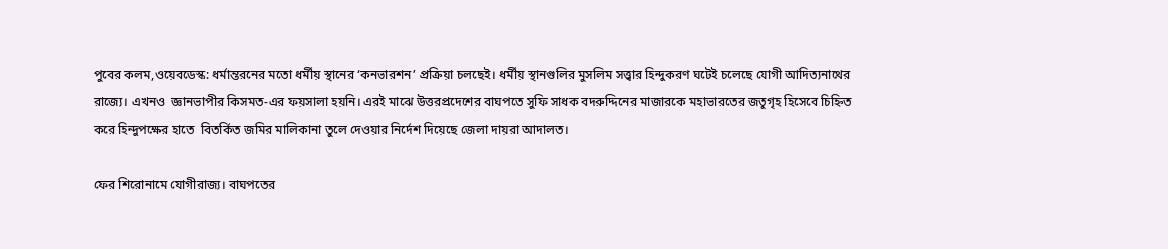পুবের কলম,ওয়েবডেস্ক: ধর্মান্তরনের মতো ধর্মীয় স্থানের ‘কনভারশন’ প্রক্রিয়া চলছেই। ধর্মীয় স্থানগুলির মুসলিম সত্ত্বার হিন্দুকরণ ঘটেই চলেছে যোগী আদিত্যনাথের রাজ্যে। এখনও  জ্ঞানভাপীর কিসমত-এর ফয়সালা হয়নি। এরই মাঝে উত্তরপ্রদেশের বাঘপতে সুফি সাধক বদরুদ্দিনের মাজারকে মহাভারতের জতুগৃহ হিসেবে চিহ্নিত করে হিন্দুপক্ষের হাতে  বিতর্কিত জমির মালিকানা তুলে দেওয়ার নির্দেশ দিয়েছে জেলা দায়রা আদালত।

ফের শিরোনামে যোগীরাজ্য। বাঘপতের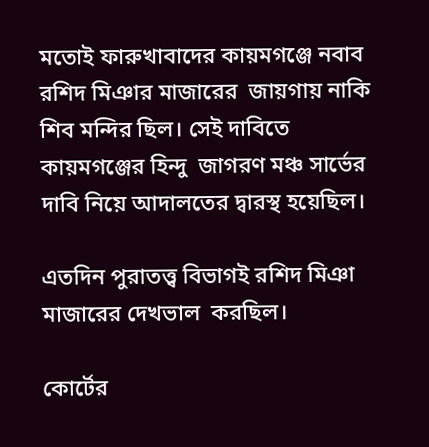মতোই ফারুখাবাদের কায়মগঞ্জে নবাব রশিদ মিঞার মাজারের  জায়গায় নাকি শিব মন্দির ছিল। সেই দাবিতে কায়মগঞ্জের হিন্দু  জাগরণ মঞ্চ সার্ভের দাবি নিয়ে আদালতের দ্বারস্থ হয়েছিল।

এতদিন পুরাতত্ত্ব বিভাগই রশিদ মিঞা মাজারের দেখভাল  করছিল।

কোর্টের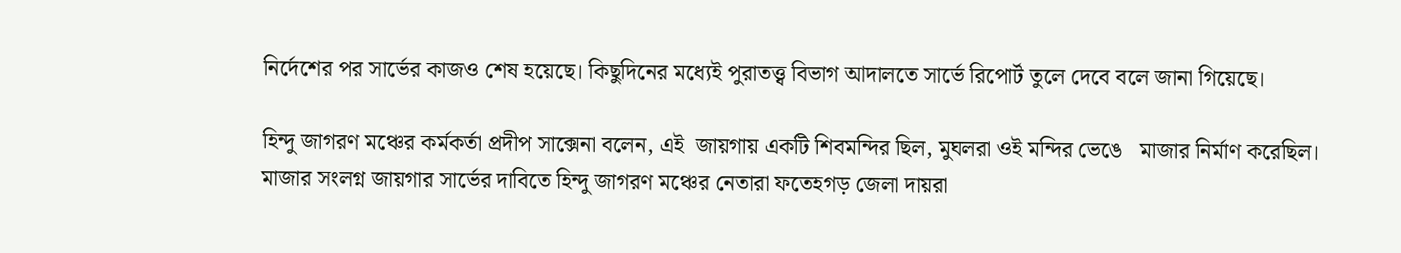নির্দেশের পর সার্ভের কাজও শেষ হয়েছে। কিছুদিনের মধ্যেই পুরাতত্ত্ব বিভাগ আদালতে সার্ভে রিপোর্ট তুলে দেবে বলে জানা গিয়েছে।

হিন্দু জাগরণ মঞ্চের কর্মকর্তা প্রদীপ সাক্সেনা বলেন, এই  জায়গায় একটি শিবমন্দির ছিল, মুঘলরা ওই মন্দির ভেঙে   মাজার নির্মাণ করেছিল। মাজার সংলগ্ন জায়গার সার্ভের দাবিতে হিন্দু জাগরণ মঞ্চের নেতারা ফতেহগড় জেলা দায়রা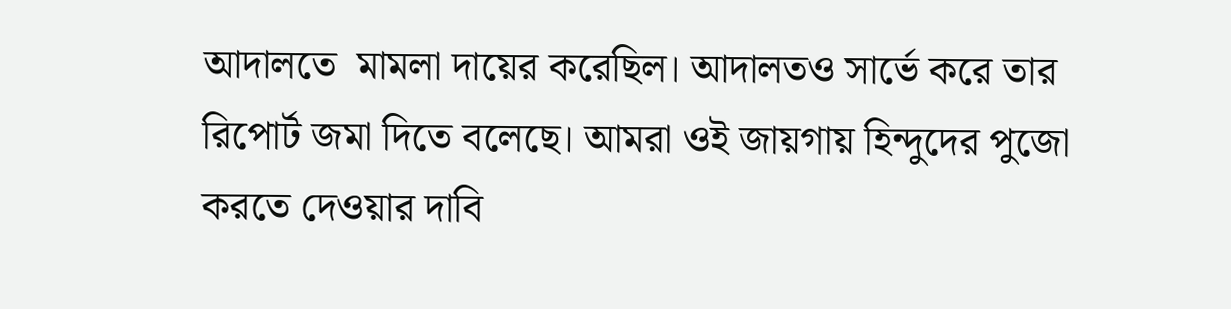আদালতে  মামলা দায়ের করেছিল। আদালতও সার্ভে করে তার রিপোর্ট জমা দিতে বলেছে। আমরা ওই জায়গায় হিন্দুদের পুজো করতে দেওয়ার দাবি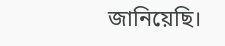জানিয়েছি।